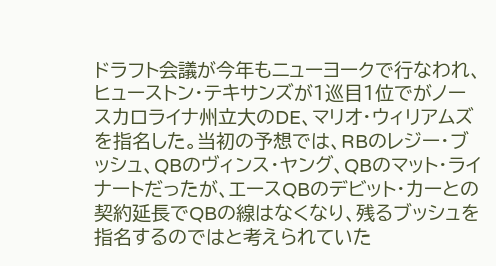ドラフト会議が今年もニューヨークで行なわれ、ヒューストン・テキサンズが1巡目1位でがノースカロライナ州立大のDE、マリオ・ウィリアムズを指名した。当初の予想では、RBのレジー・ブッシュ、QBのヴィンス・ヤング、QBのマット・ライナートだったが、エースQBのデビット・カーとの契約延長でQBの線はなくなり、残るブッシュを指名するのではと考えられていた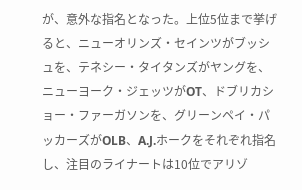が、意外な指名となった。上位5位まで挙げると、ニューオリンズ・セインツがブッシュを、テネシー・タイタンズがヤングを、ニューヨーク・ジェッツがOT、ドブリカショー・ファーガソンを、グリーンペイ・パッカーズがOLB、A.J.ホークをそれぞれ指名し、注目のライナートは10位でアリゾ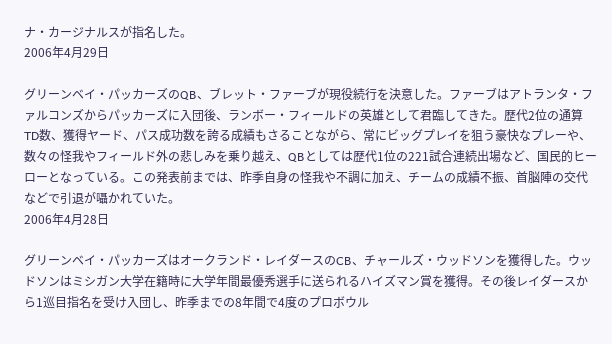ナ・カージナルスが指名した。
2006年4月29日

グリーンベイ・パッカーズのQB、ブレット・ファーブが現役続行を決意した。ファーブはアトランタ・ファルコンズからパッカーズに入団後、ランボー・フィールドの英雄として君臨してきた。歴代2位の通算TD数、獲得ヤード、パス成功数を誇る成績もさることながら、常にビッグプレイを狙う豪快なプレーや、数々の怪我やフィールド外の悲しみを乗り越え、QBとしては歴代1位の221試合連続出場など、国民的ヒーローとなっている。この発表前までは、昨季自身の怪我や不調に加え、チームの成績不振、首脳陣の交代などで引退が囁かれていた。
2006年4月28日

グリーンベイ・パッカーズはオークランド・レイダースのCB、チャールズ・ウッドソンを獲得した。ウッドソンはミシガン大学在籍時に大学年間最優秀選手に送られるハイズマン賞を獲得。その後レイダースから1巡目指名を受け入団し、昨季までの8年間で4度のプロボウル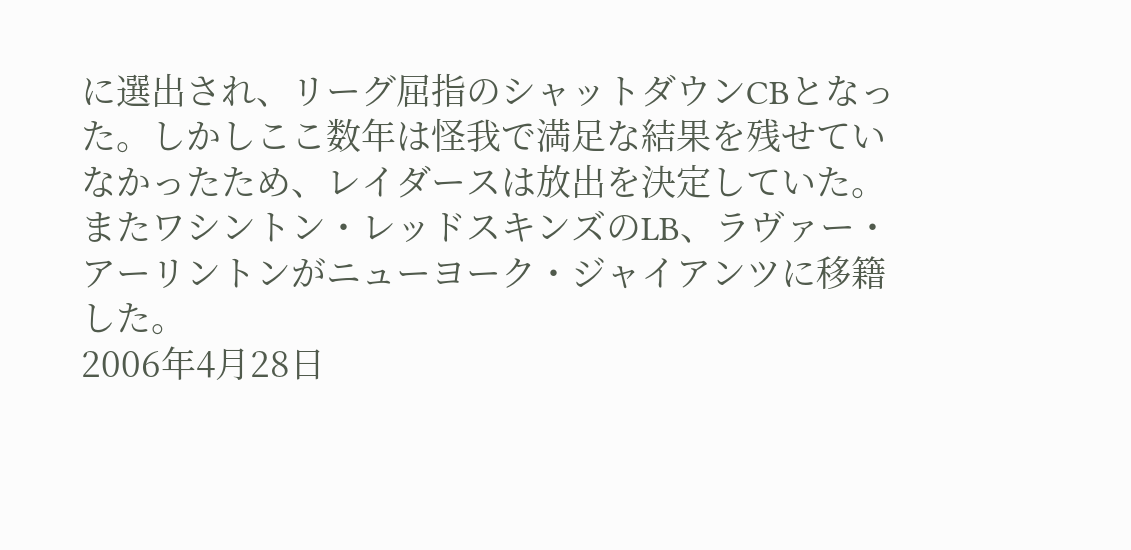に選出され、リーグ屈指のシャットダウンCBとなった。しかしここ数年は怪我で満足な結果を残せていなかったため、レイダースは放出を決定していた。
またワシントン・レッドスキンズのLB、ラヴァー・アーリントンがニューヨーク・ジャイアンツに移籍した。
2006年4月28日